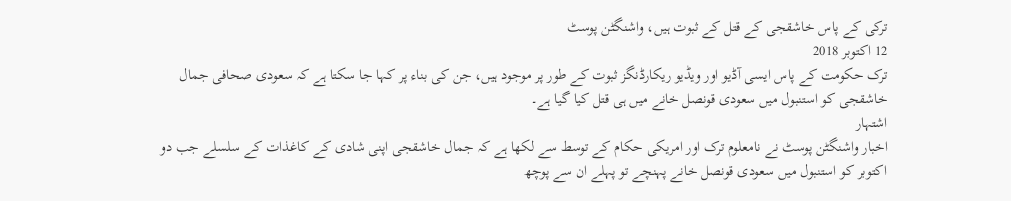ترکی کے پاس خاشقجی کے قتل کے ثبوت ہیں، واشنگٹن پوسٹ
12 اکتوبر 2018
ترک حکومت کے پاس ایسی آڈیو اور ویڈیو ریکارڈنگز ثبوت کے طور پر موجود ہیں، جن کی بناء پر کہا جا سکتا ہے کہ سعودی صحافی جمال خاشقجی کو استنبول میں سعودی قونصل خانے میں ہی قتل کیا گیا ہے۔
اشتہار
اخبار واشنگٹن پوسٹ نے نامعلوم ترک اور امریکی حکام کے توسط سے لکھا ہے کہ جمال خاشقجی اپنی شادی کے کاغذات کے سلسلے جب دو اکتوبر کو استنبول میں سعودی قونصل خانے پہنچے تو پہلے ان سے پوچھ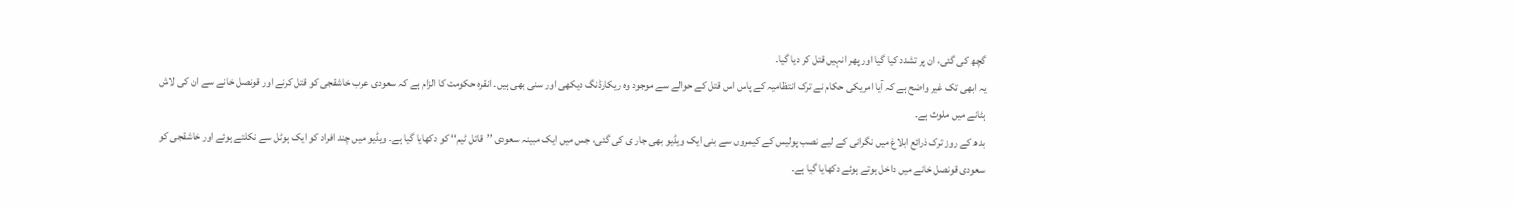گچھ کی گئی، ان پر تشدد کیا گیا اور پھر انہیں قتل کر دیا گیا۔
یہ ابھی تک غیر واضح ہے کہ آیا امریکی حکام نے ترک انتظامیہ کے پاس اس قتل کے حوالے سے موجود وہ ریکارڈنگ دیکھی اور سنی بھی ہیں۔ انقرہ حکومت کا الزام ہے کہ سعودی عرب خاشقجی کو قتل کرنے اور قونصل خانے سے ان کی لاش ہٹانے میں ملوث ہے۔
بدھ کے روز ترک ذرائع ابلاغ میں نگرانی کے لیے نصب پولیس کے کیمروں سے بنی ایک ویڈیو بھی جار ی کی گئی، جس میں ایک مبینہ سعودی ’’قاتل ٹیم‘‘ کو دکھایا گیا ہے۔ ویڈیو میں چند افراد کو ایک ہوٹل سے نکلتے ہوئے اور خاشقجی کو سعودی قونصل خانے میں داخل ہوتے ہوئے دکھایا گیا ہے۔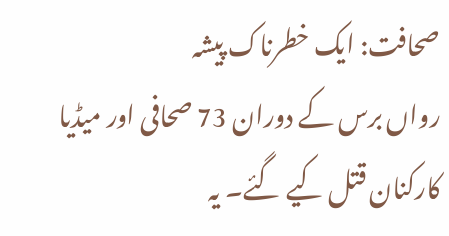صحافت: ایک خطرناک پیشہ
رواں برس کے دوران 73 صحافی اور میڈیا کارکنان قتل کیے گئے۔ یہ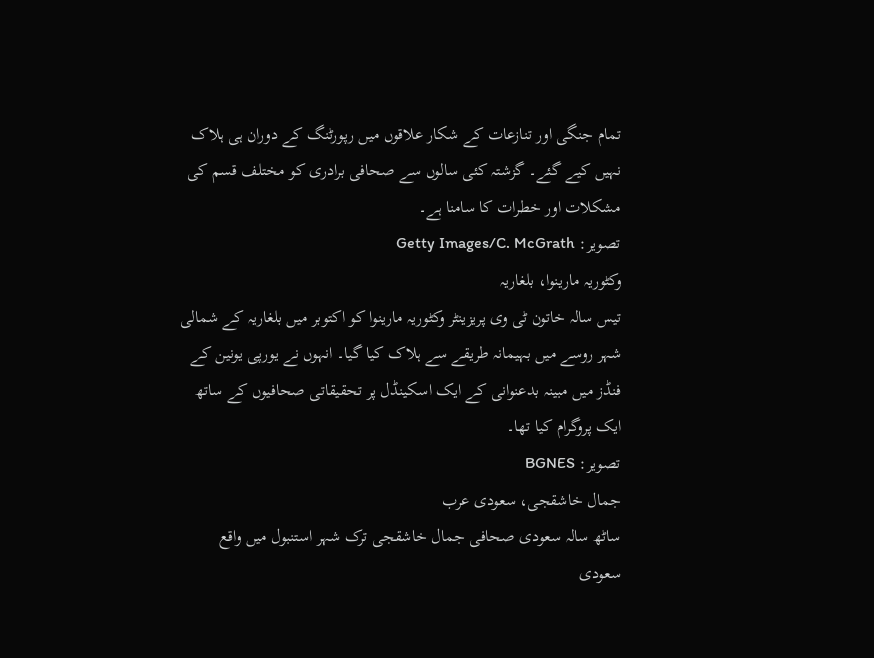تمام جنگی اور تنازعات کے شکار علاقوں میں رپورٹنگ کے دوران ہی ہلاک نہیں کیے گئے۔ گزشتہ کئی سالوں سے صحافی برادری کو مختلف قسم کی مشکلات اور خطرات کا سامنا ہے۔
تصویر: Getty Images/C. McGrath
وکٹوریہ مارینوا، بلغاریہ
تیس سالہ خاتون ٹی وی پریزینٹر وکٹوریہ مارینوا کو اکتوبر میں بلغاریہ کے شمالی شہر روسے میں بہیمانہ طریقے سے ہلاک کیا گیا۔ انہوں نے یورپی یونین کے فنڈز میں مبینہ بدعنوانی کے ایک اسکینڈل پر تحقیقاتی صحافیوں کے ساتھ ایک پروگرام کیا تھا۔
تصویر: BGNES
جمال خاشقجی، سعودی عرب
ساٹھ سالہ سعودی صحافی جمال خاشقجی ترک شہر استنبول میں واقع سعودی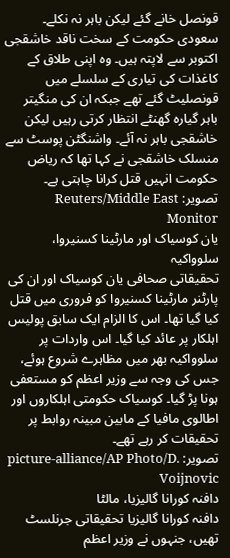قونصل خانے گئے لیکن باہر نہ نکلے۔ سعودی حکومت کے سخت ناقد خاشقجی اکتوبر سے لاپتہ ہیں۔ وہ اپنی طلاق کے کاغذات کی تیاری کے سلسلے میں قونصلیٹ گئے تھے جبکہ ان کی منگیتر باہر گیارہ گھنٹے انتظار کرتی رہیں لیکن خاشقجی باہر نہ آئے۔ واشنگٹن پوسٹ سے منسلک خاشقجی نے کہا تھا کہ ریاض حکومت انہیں قتل کرانا چاہتی ہے۔
تصویر: Reuters/Middle East Monitor
یان کوسیاک اور مارٹینا کسنیروا، سلوواکیہ
تحقیقاتی صحافی یان کوسیاک اور ان کی پارٹنر مارٹینا کسنیروا کو فروری میں قتل کیا گیا تھا۔ اس کا الزام ایک سابق پولیس اہلکار پر عائد کیا گیا۔ اس واردات پر سلوواکیہ بھر میں مظاہرے شروع ہوئے، جس کی وجہ سے وزیر اعظم کو مستعفی ہونا پڑ گیا۔ کوسیاک حکومتی اہلکاروں اور اطالوی مافیا کے مابین مبینہ روابط پر تحقیقات کر رہے تھے۔
تصویر: picture-alliance/AP Photo/D. Voijnovic
دافنہ کورانا گالیزیا، مالٹا
دافنہ کورانا گالیزیا تحقیقاتی جرنلسٹ تھیں، جنہوں نے وزیر اعظم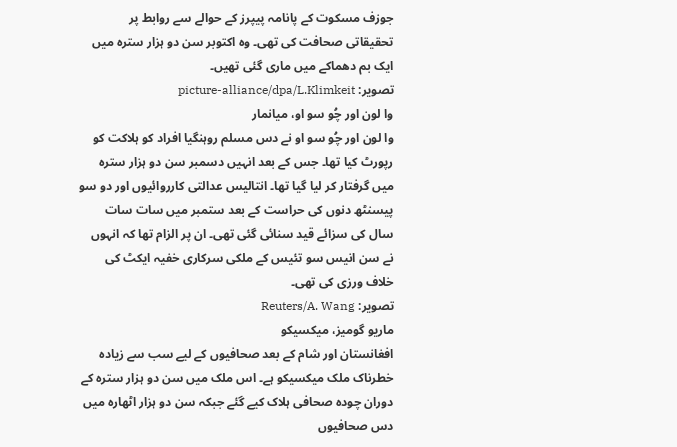جوزف مسکوت کے پانامہ پیپرز کے حوالے سے روابط پر تحقیقاتی صحافت کی تھی۔ وہ اکتوبر سن دو ہزار سترہ میں ایک بم دھماکے میں ماری گئی تھیں۔
تصویر: picture-alliance/dpa/L.Klimkeit
وا لون اور چُو سو او، میانمار
وا لون اور چُو سو او نے دس مسلم روہنگیا افراد کو ہلاکت کو رپورٹ کیا تھا۔ جس کے بعد انہیں دسمبر سن دو ہزار سترہ میں گرفتار کر لیا گیا تھا۔ انتالیس عدالتی کارروائیوں اور دو سو پیسنٹھ دنوں کی حراست کے بعد ستمبر میں سات سات سال کی سزائے قید سنائی گئی تھی۔ ان پر الزام تھا کہ انہوں نے سن انیس سو تئیس کے ملکی سرکاری خفیہ ایکٹ کی خلاف ورزی کی تھی۔
تصویر: Reuters/A. Wang
ماریو گومیز، میکسیکو
افغانستان اور شام کے بعد صحافیوں کے لیے سب سے زیادہ خطرناک ملک میکسیکو ہے۔ اس ملک میں سن دو ہزار سترہ کے دوران چودہ صحافی ہلاک کیے گئے جبکہ سن دو ہزار اٹھارہ میں دس صحافیوں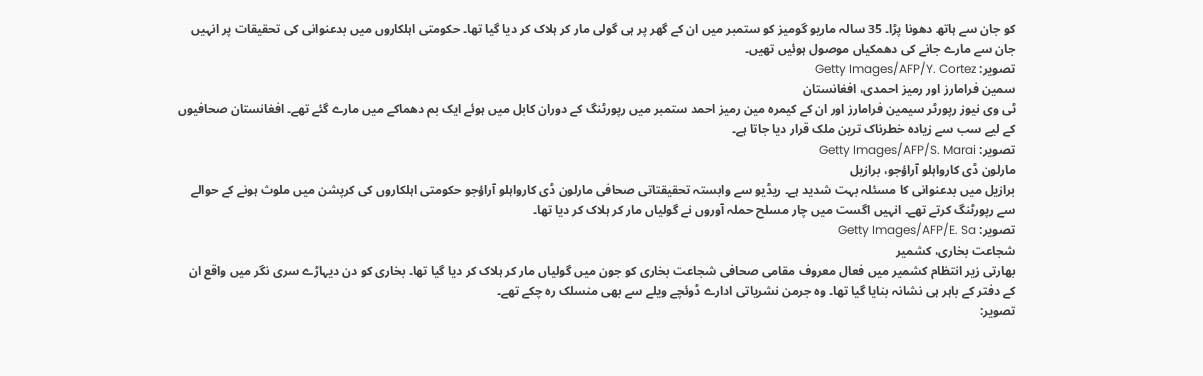کو جان سے ہاتھ دھونا پڑا۔ 35 سالہ ماریو گومیز کو ستمبر میں ان کے گھر پر ہی گولی مار کر ہلاک کر دیا گیا تھا۔ حکومتی اہلکاروں میں بدعنوانی کی تحقیقات پر انہیں جان سے مارے جانے کی دھمکیاں موصول ہوئیں تھیں۔
تصویر: Getty Images/AFP/Y. Cortez
سمین فرامارز اور رمیز احمدی، افغانستان
ٹی وی نیوز رپورٹر سیمین فرامارز اور ان کے کیمرہ مین رمیز احمد ستمبر میں رپورٹنگ کے دوران کابل میں ہوئے ایک بم دھماکے میں مارے گئے تھے۔ افغانستان صحافیوں کے لیے سب سے زیادہ خطرناک ترین ملک قرار دیا جاتا ہے۔
تصویر: Getty Images/AFP/S. Marai
مارلون ڈی کارواہلو آراؤجو، برازیل
برازیل میں بدعنوانی کا مسئلہ بہت شدید ہے۔ ریڈیو سے وابستہ تحقیقتاتی صحافی مارلون ڈی کارواہلو آراؤجو حکومتی اہلکاروں کی کرپشن میں ملوث ہونے کے حوالے سے رپورٹنگ کرتے تھے۔ انہیں اگست میں چار مسلح حملہ آوروں نے گولیاں مار کر ہلاک کر دیا تھا۔
تصویر: Getty Images/AFP/E. Sa
شجاعت بخاری، کشمیر
بھارتی زیر انتظام کشمیر میں فعال معروف مقامی صحافی شجاعت بخاری کو جون میں گولیاں مار کر ہلاک کر دیا گیا تھا۔ بخاری کو دن دیہاڑے سری نگر میں واقع ان کے دفتر کے باہر ہی نشانہ بنایا گیا تھا۔ وہ جرمن نشریاتی ادارے ڈوئچے ویلے سے بھی منسلک رہ چکے تھے۔
تصویر: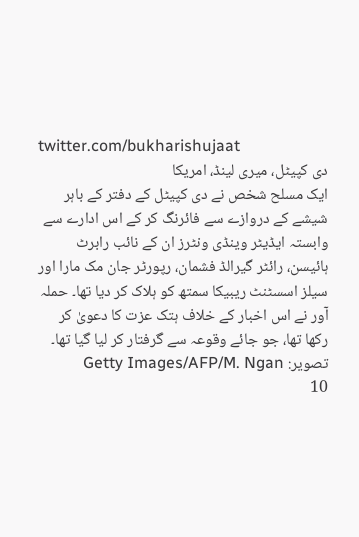twitter.com/bukharishujaat
دی کپیٹل، میری لینڈ، امریکا
ایک مسلح شخص نے دی کپیٹل کے دفتر کے باہر شیشے کے دروازے سے فائرنگ کر کے اس ادارے سے وابستہ ایڈیٹر وینڈی ونٹرز ان کے نائب رابرٹ ہائیسن، رائٹر گیرالڈ فشمان، رپورٹر جان مک مارا اور سیلز اسسٹنٹ ریبیکا سمتھ کو ہلاک کر دیا تھا۔ حملہ آور نے اس اخبار کے خلاف ہتک عزت کا دعویٰ کر رکھا تھا، جو جائے وقوعہ سے گرفتار کر لیا گیا تھا۔
تصویر: Getty Images/AFP/M. Ngan
10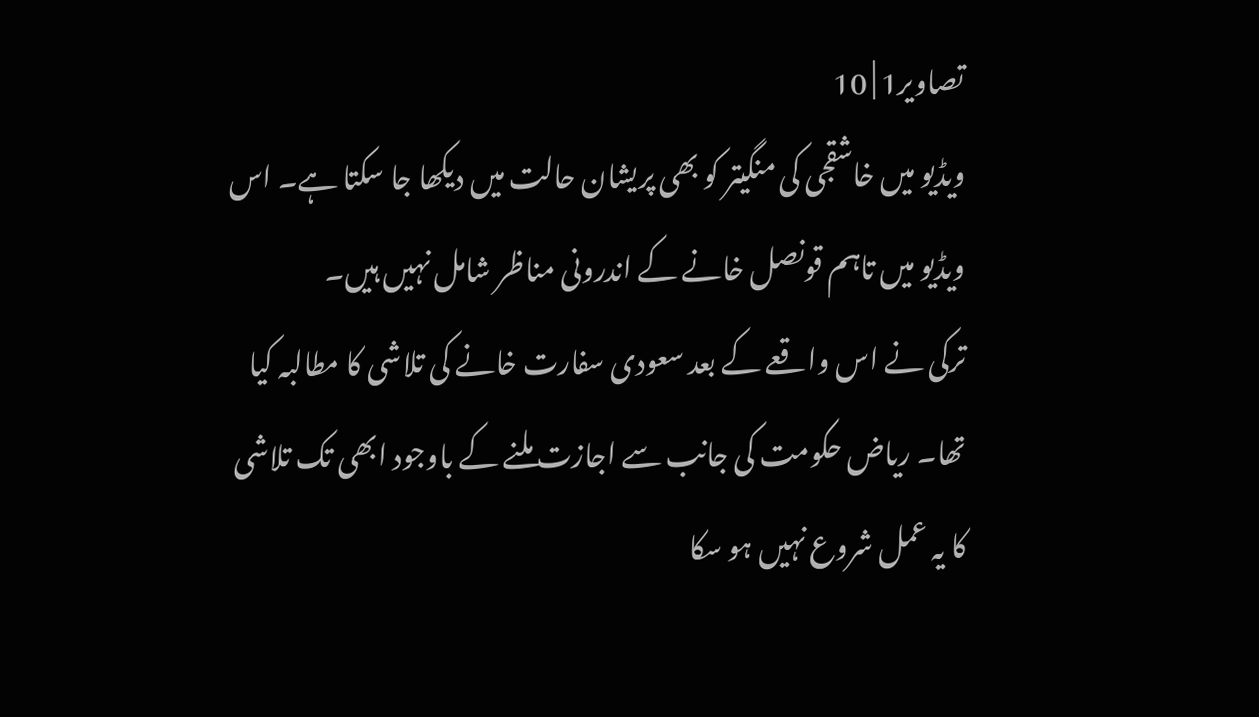تصاویر1 | 10
ویڈیو میں خاشقجی کی منگیتر کو بھی پریشان حالت میں دیکھا جا سکتا ہے۔ اس ویڈیو میں تاہم قونصل خانے کے اندرونی مناظر شامل نہیں ہیں۔
ترکی نے اس واقعے کے بعد سعودی سفارت خانے کی تلاشی کا مطالبہ کیا تھا۔ ریاض حکومت کی جانب سے اجازت ملنے کے باوجود ابھی تک تلاشی کا یہ عمل شروع نہیں ہو سکا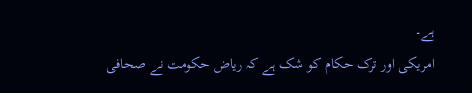ہے۔
امریکی اور ترک حکام کو شک ہے کہ ریاض حکومت نے صحافی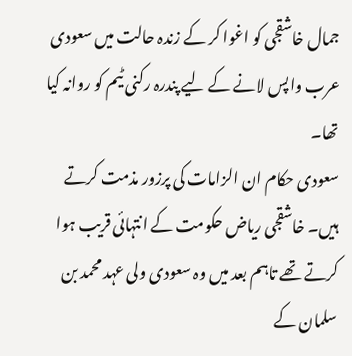جمال خاشقجی کو اغوا کر کے زندہ حالت میں سعودی عرب واپس لانے کے لیے پندرہ رکنی ٹیم کو روانہ کیا تھا۔
سعودی حکام ان الزامات کی پرزور مذمت کرتے ہیں۔ خاشقجی ریاض حکومت کے انتہائی قریب ہوا کرتے تھے تاہم بعد میں وہ سعودی ولی عہد محمد بن سلمان کے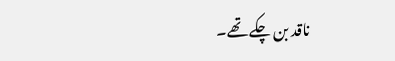ناقد بن چکے تھے۔